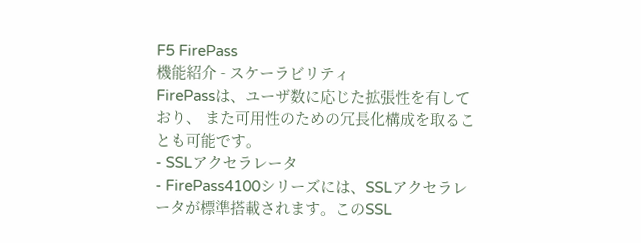F5 FirePass
機能紹介 - スケーラビリティ
FirePassは、ユーザ数に応じた拡張性を有しており、 また可用性のための冗長化構成を取ることも可能です。
- SSLアクセラレータ
- FirePass4100シリーズには、SSLアクセラレータが標準搭載されます。このSSL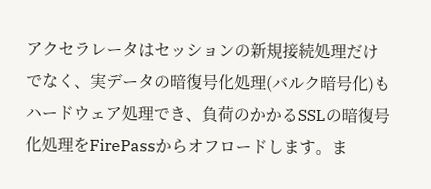アクセラレータはセッションの新規接続処理だけでなく、実データの暗復号化処理(バルク暗号化)もハードウェア処理でき、負荷のかかるSSLの暗復号化処理をFirePassからオフロードします。ま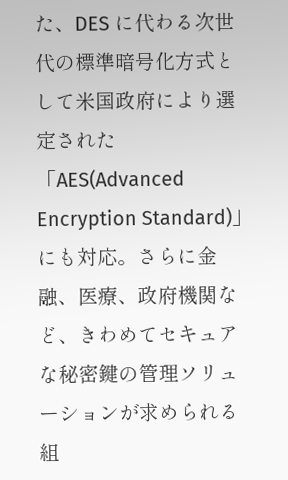た、DES に代わる次世代の標準暗号化方式として米国政府により選定された「AES(Advanced Encryption Standard)」にも対応。さらに金融、医療、政府機関など、きわめてセキュアな秘密鍵の管理ソリューションが求められる組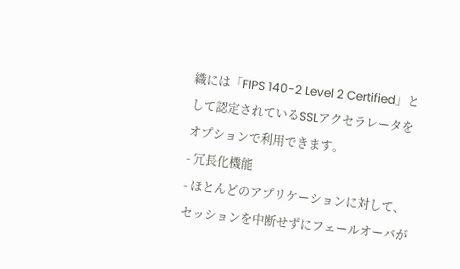織には「FIPS 140-2 Level 2 Certified」として認定されているSSLアクセラレータをオプションで利用できます。
- 冗長化機能
- ほとんどのアプリケーションに対して、セッションを中断せずにフェールオーバが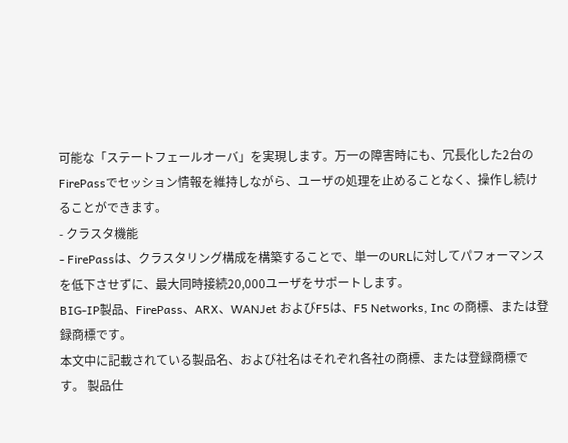可能な「ステートフェールオーバ」を実現します。万一の障害時にも、冗長化した2台のFirePassでセッション情報を維持しながら、ユーザの処理を止めることなく、操作し続けることができます。
- クラスタ機能
- FirePassは、クラスタリング構成を構築することで、単一のURLに対してパフォーマンスを低下させずに、最大同時接続20,000ユーザをサポートします。
BIG-IP製品、FirePass、ARX、WANJet およびF5は、F5 Networks, Inc の商標、または登録商標です。
本文中に記載されている製品名、および社名はそれぞれ各社の商標、または登録商標です。 製品仕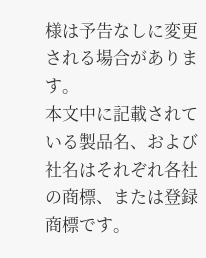様は予告なしに変更される場合があります。
本文中に記載されている製品名、および社名はそれぞれ各社の商標、または登録商標です。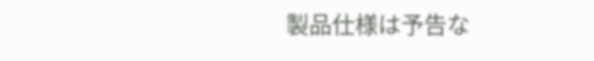製品仕様は予告な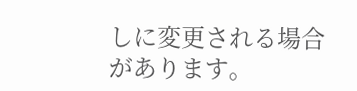しに変更される場合があります。